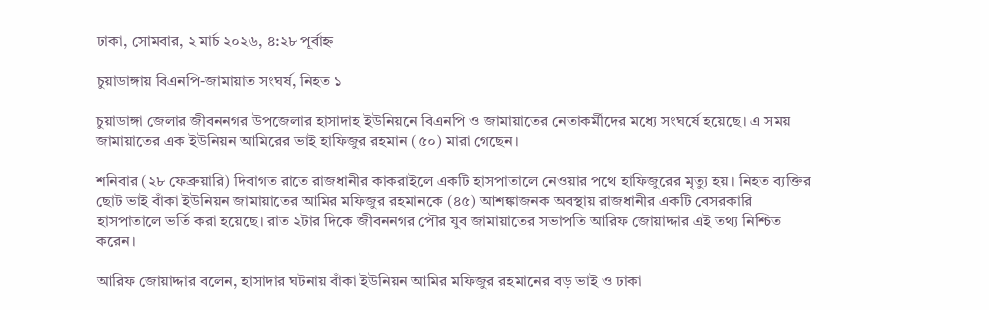ঢাকা, সোমবার, ২ মার্চ ২০২৬, ৪:২৮ পূর্বাহ্ন

চুয়াডাঙ্গায় বিএনপি-জামায়াত সংঘর্ষ, নিহত ১

চুয়াডাঙ্গা জেলার জীবননগর উপজেলার হাসাদাহ ইউনিয়নে বিএনপি ও জামায়াতের নেতাকর্মীদের মধ্যে সংঘর্ষে হয়েছে। এ সময় জামায়াতের এক ইউনিয়ন আমিরের ভাই হাফিজুর রহমান (৫০) মারা গেছেন।

শনিবার (২৮ ফেব্রুয়ারি) দিবাগত রাতে রাজধানীর কাকরাইলে একটি হাসপাতালে নেওয়ার পথে হাফিজুরের মৃত্যু হয়। নিহত ব্যক্তির ছোট ভাই বাঁকা ইউনিয়ন জামায়াতের আমির মফিজুর রহমানকে (৪৫) আশঙ্কাজনক অবস্থায় রাজধানীর একটি বেসরকারি হাসপাতালে ভর্তি করা হয়েছে। রাত ২টার দিকে জীবননগর পৌর যুব জামায়াতের সভাপতি আরিফ জোয়াদ্দার এই তথ্য নিশ্চিত করেন।

আরিফ জোয়াদ্দার বলেন, হাসাদার ঘটনায় বাঁকা ইউনিয়ন আমির মফিজুর রহমানের বড় ভাই ও ঢাকা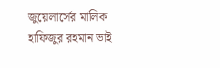জুয়েলার্সের মালিক হাফিজুর রহমান ভাই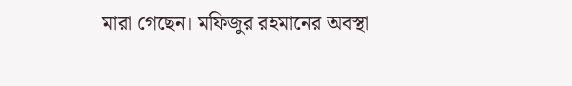মারা গেছেন। মফিজুর রহমানের অবস্থা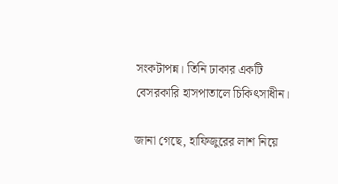সংকটাপন্ন। তিনি ঢাকার একটি বেসরকারি হাসপাতালে চিকিৎসাধীন।

জানা গেছে, হাফিজুরের লাশ নিয়ে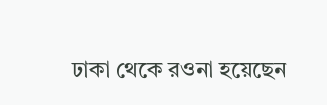ঢাকা থেকে রওনা হয়েছেন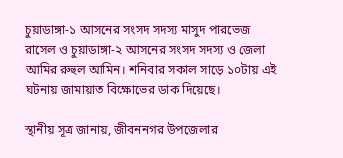চুয়াডাঙ্গা-১ আসনের সংসদ সদস্য মাসুদ পারভেজ রাসেল ও চুয়াডাঙ্গা-২ আসনের সংসদ সদস্য ও জেলা আমির রুহুল আমিন। শনিবার সকাল সাড়ে ১০টায় এই ঘটনায় জামায়াত বিক্ষোভের ডাক দিয়েছে।

স্থানীয় সূত্র জানায়, জীবননগর উপজেলার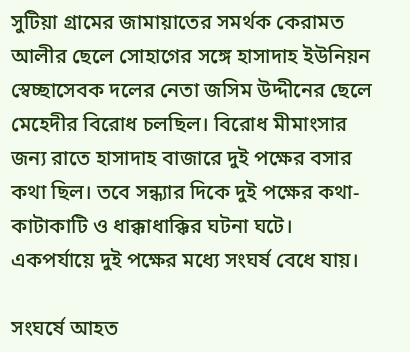সুটিয়া গ্রামের জামায়াতের সমর্থক কেরামত আলীর ছেলে সোহাগের সঙ্গে হাসাদাহ ইউনিয়ন স্বেচ্ছাসেবক দলের নেতা জসিম উদ্দীনের ছেলে মেহেদীর বিরোধ চলছিল। বিরোধ মীমাংসার জন্য রাতে হাসাদাহ বাজারে দুই পক্ষের বসার কথা ছিল। তবে সন্ধ্যার দিকে দুই পক্ষের কথা-কাটাকাটি ও ধাক্কাধাক্কির ঘটনা ঘটে। একপর্যায়ে দুই পক্ষের মধ্যে সংঘর্ষ বেধে যায়।

সংঘর্ষে আহত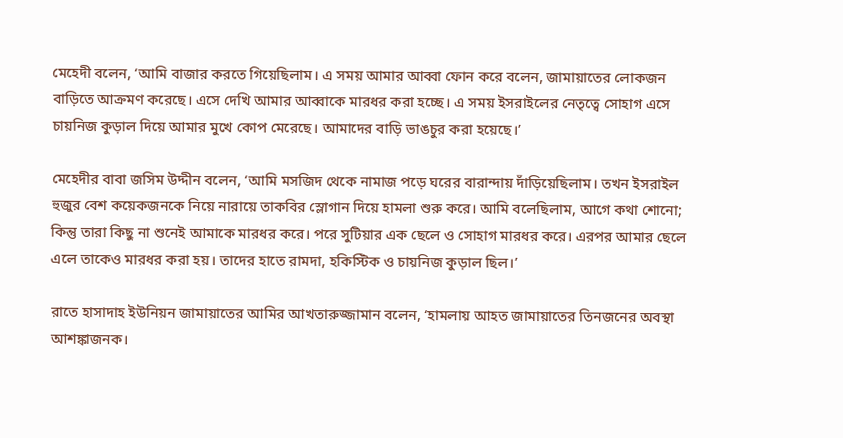মেহেদী বলেন, ‘আমি বাজার করতে গিয়েছিলাম। এ সময় আমার আব্বা ফোন করে বলেন, জামায়াতের লোকজন বাড়িতে আক্রমণ করেছে। এসে দেখি আমার আব্বাকে মারধর করা হচ্ছে। এ সময় ইসরাইলের নেতৃত্বে সোহাগ এসে চায়নিজ কুড়াল দিয়ে আমার মুখে কোপ মেরেছে। আমাদের বাড়ি ভাঙচুর করা হয়েছে।’

মেহেদীর বাবা জসিম উদ্দীন বলেন, ‘আমি মসজিদ থেকে নামাজ পড়ে ঘরের বারান্দায় দাঁড়িয়েছিলাম। তখন ইসরাইল হুজুর বেশ কয়েকজনকে নিয়ে নারায়ে তাকবির স্লোগান দিয়ে হামলা শুরু করে। আমি বলেছিলাম, আগে কথা শোনো; কিন্তু তারা কিছু না শুনেই আমাকে মারধর করে। পরে সুটিয়ার এক ছেলে ও সোহাগ মারধর করে। এরপর আমার ছেলে এলে তাকেও মারধর করা হয়। তাদের হাতে রামদা, হকিস্টিক ও চায়নিজ কুড়াল ছিল।’

রাতে হাসাদাহ ইউনিয়ন জামায়াতের আমির আখতারুজ্জামান বলেন, ‘হামলায় আহত জামায়াতের তিনজনের অবস্থা আশঙ্কাজনক।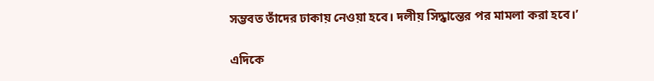সম্ভবত তাঁদের ঢাকায় নেওয়া হবে। দলীয় সিদ্ধান্তের পর মামলা করা হবে।’

এদিকে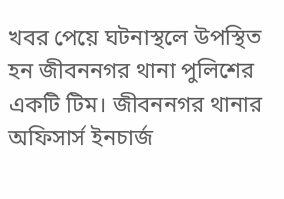খবর পেয়ে ঘটনাস্থলে উপস্থিত হন জীবননগর থানা পুলিশের একটি টিম। জীবননগর থানার অফিসার্স ইনচার্জ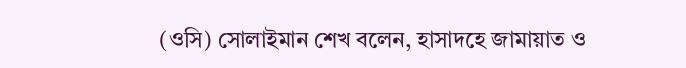(ওসি) সোলাইমান শেখ বলেন, হাসাদহে জামায়াত ও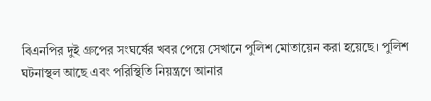বিএনপির দুই গ্রুপের সংঘর্ষের খবর পেয়ে সেখানে পুলিশ মোতায়েন করা হয়েছে। পুলিশ ঘটনাস্থল আছে এবং পরিস্থিতি নিয়ন্ত্রণে আনার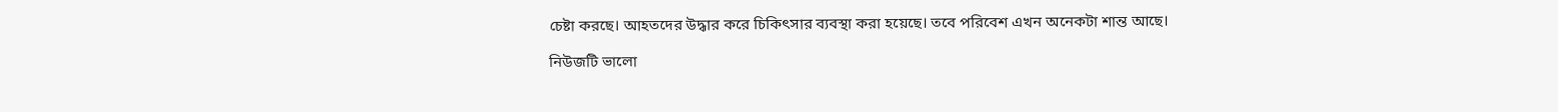চেষ্টা করছে। আহতদের উদ্ধার করে চিকিৎসার ব্যবস্থা করা হয়েছে। তবে পরিবেশ এখন অনেকটা শান্ত আছে।

নিউজটি ভালো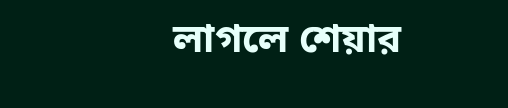লাগলে শেয়ার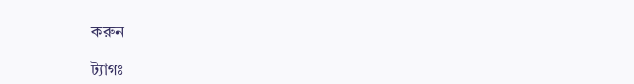করুন

ট্যাগঃ